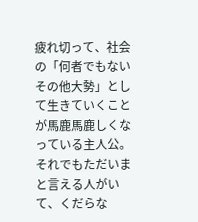疲れ切って、社会の「何者でもないその他大勢」として生きていくことが馬鹿馬鹿しくなっている主人公。
それでもただいまと言える人がいて、くだらな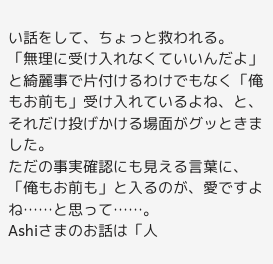い話をして、ちょっと救われる。
「無理に受け入れなくていいんだよ」と綺麗事で片付けるわけでもなく「俺もお前も」受け入れているよね、と、それだけ投げかける場面がグッときました。
ただの事実確認にも見える言葉に、「俺もお前も」と入るのが、愛ですよね……と思って……。
Ashiさまのお話は「人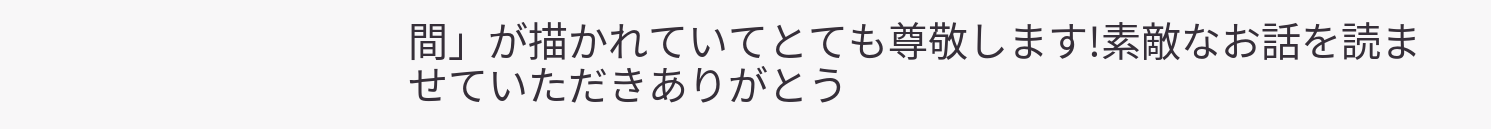間」が描かれていてとても尊敬します!素敵なお話を読ませていただきありがとう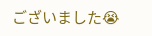ございました😭